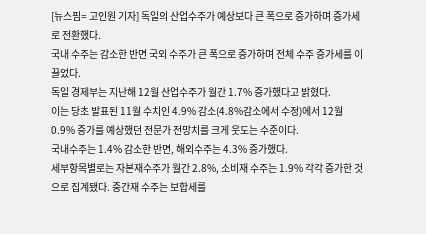[뉴스핌= 고인원 기자] 독일의 산업수주가 예상보다 큰 폭으로 증가하며 증가세로 전환했다.
국내 수주는 감소한 반면 국외 수주가 큰 폭으로 증가하며 전체 수주 증가세를 이끌었다.
독일 경제부는 지난해 12월 산업수주가 월간 1.7% 증가했다고 밝혔다.
이는 당초 발표된 11월 수치인 4.9% 감소(4.8%감소에서 수정)에서 12월 0.9% 증가를 예상했던 전문가 전망치를 크게 웃도는 수준이다.
국내수주는 1.4% 감소한 반면, 해외수주는 4.3% 증가했다.
세부항목별로는 자본재수주가 월간 2.8%, 소비재 수주는 1.9% 각각 증가한 것으로 집계됐다. 중간재 수주는 보합세를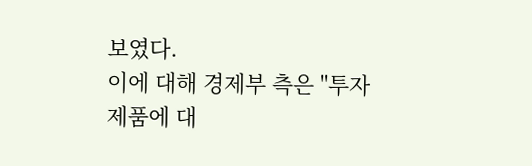보였다.
이에 대해 경제부 측은 "투자제품에 대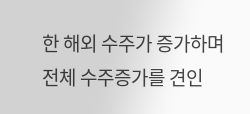한 해외 수주가 증가하며 전체 수주증가를 견인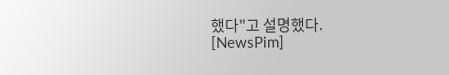했다"고 설명했다.
[NewsPim]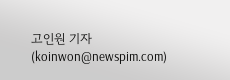고인원 기자 (koinwon@newspim.com)